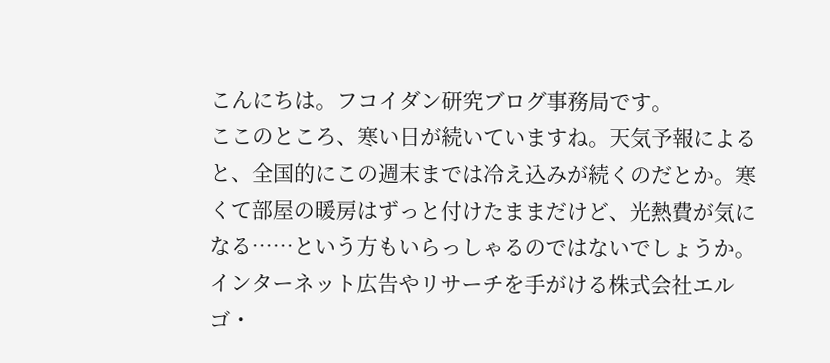こんにちは。フコイダン研究ブログ事務局です。
ここのところ、寒い日が続いていますね。天気予報によると、全国的にこの週末までは冷え込みが続くのだとか。寒くて部屋の暖房はずっと付けたままだけど、光熱費が気になる……という方もいらっしゃるのではないでしょうか。
インターネット広告やリサーチを手がける株式会社エルゴ・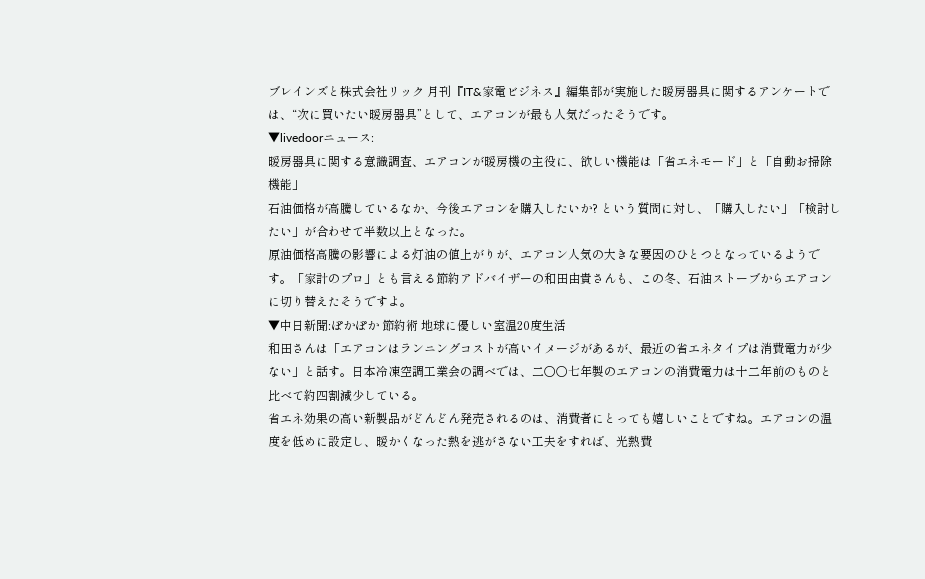ブレインズと株式会社リック 月刊『IT&家電ビジネス』編集部が実施した暖房器具に関するアンケートでは、“次に買いたい暖房器具”として、エアコンが最も人気だったそうです。
▼livedoorニュース:
暖房器具に関する意識調査、エアコンが暖房機の主役に、欲しい機能は「省エネモード」と「自動お掃除機能」
石油価格が高騰しているなか、今後エアコンを購入したいか? という質問に対し、「購入したい」「検討したい」が合わせて半数以上となった。
原油価格高騰の影響による灯油の値上がりが、エアコン人気の大きな要因のひとつとなっているようです。「家計のプロ」とも言える節約アドバイザーの和田由貴さんも、この冬、石油ストーブからエアコンに切り替えたそうですよ。
▼中日新聞:ぽかぽか 節約術 地球に優しい室温20度生活
和田さんは「エアコンはランニングコストが高いイメージがあるが、最近の省エネタイプは消費電力が少ない」と話す。日本冷凍空調工業会の調べでは、二〇〇七年製のエアコンの消費電力は十二年前のものと比べて約四割減少している。
省エネ効果の高い新製品がどんどん発売されるのは、消費者にとっても嬉しいことですね。エアコンの温度を低めに設定し、暖かくなった熱を逃がさない工夫をすれば、光熱費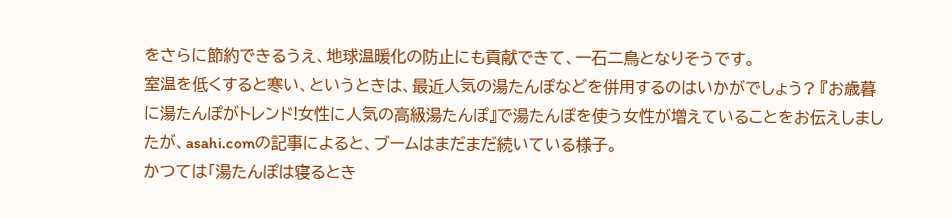をさらに節約できるうえ、地球温暖化の防止にも貢献できて、一石二鳥となりそうです。
室温を低くすると寒い、というときは、最近人気の湯たんぽなどを併用するのはいかがでしょう? 『お歳暮に湯たんぽがトレンド!女性に人気の高級湯たんぽ』で湯たんぽを使う女性が増えていることをお伝えしましたが、asahi.comの記事によると、ブームはまだまだ続いている様子。
かつては「湯たんぽは寝るとき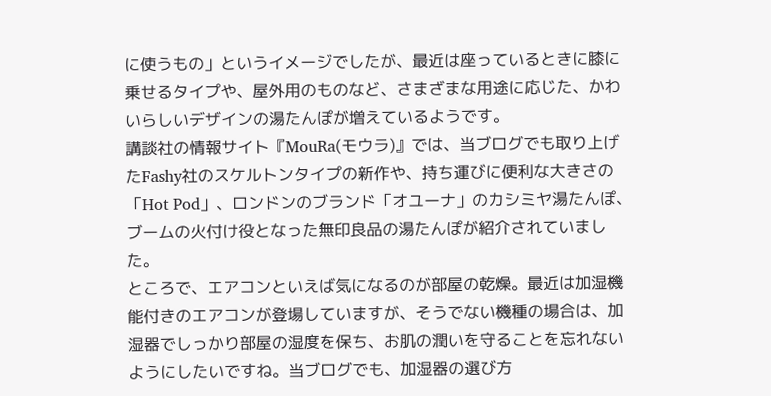に使うもの」というイメージでしたが、最近は座っているときに膝に乗せるタイプや、屋外用のものなど、さまざまな用途に応じた、かわいらしいデザインの湯たんぽが増えているようです。
講談社の情報サイト『MouRa(モウラ)』では、当ブログでも取り上げたFashy社のスケルトンタイプの新作や、持ち運びに便利な大きさの「Hot Pod」、ロンドンのブランド「オユーナ」のカシミヤ湯たんぽ、ブームの火付け役となった無印良品の湯たんぽが紹介されていました。
ところで、エアコンといえば気になるのが部屋の乾燥。最近は加湿機能付きのエアコンが登場していますが、そうでない機種の場合は、加湿器でしっかり部屋の湿度を保ち、お肌の潤いを守ることを忘れないようにしたいですね。当ブログでも、加湿器の選び方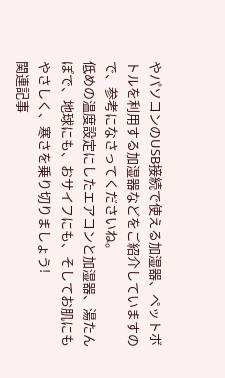やパソコンのUSB接続で使える加湿器、ペットボトルを利用する加湿器などをご紹介していますので、参考になさってくださいね。
低めの温度設定にしたエアコンと加湿器、湯たんぽで、地球にも、おサイフにも、そしてお肌にもやさしく、寒さを乗り切りましょう!
関連記事